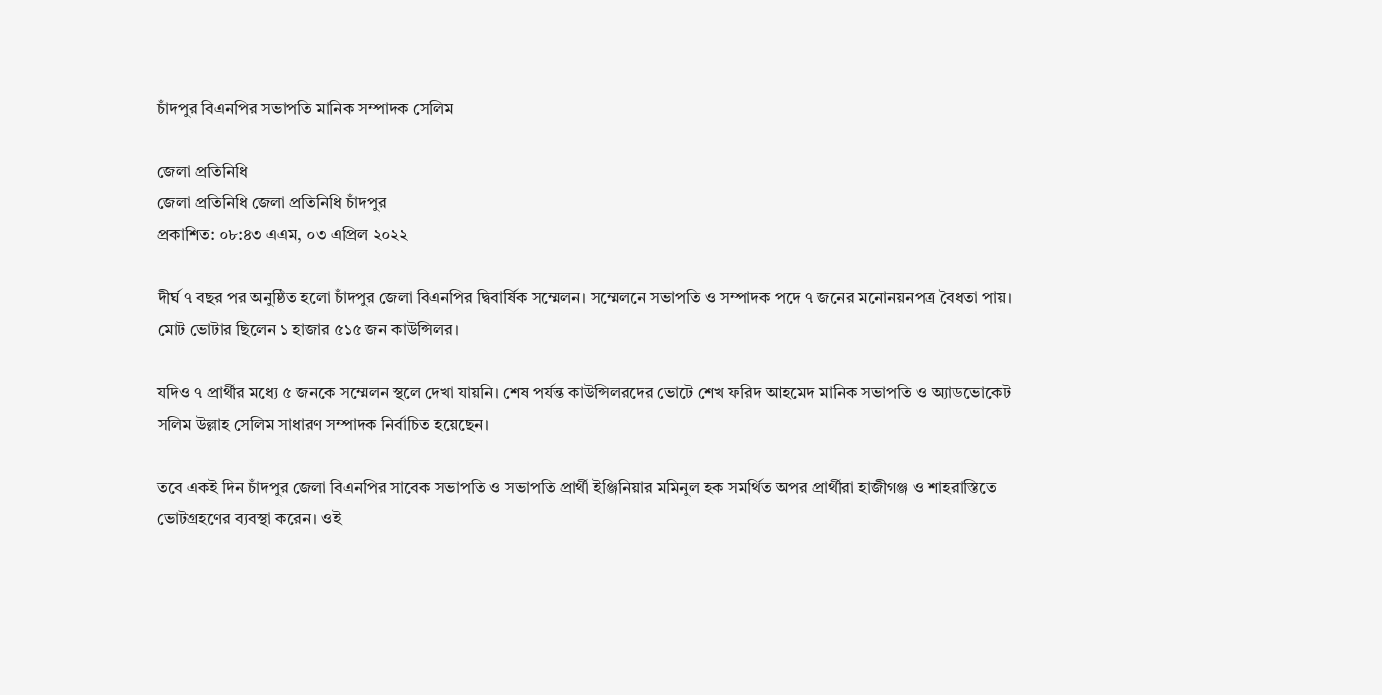চাঁদপুর বিএনপির সভাপতি মানিক সম্পাদক সেলিম

জেলা প্রতিনিধি
জেলা প্রতিনিধি জেলা প্রতিনিধি চাঁদপুর
প্রকাশিত: ০৮:৪৩ এএম, ০৩ এপ্রিল ২০২২

দীর্ঘ ৭ বছর পর অনুষ্ঠিত হলো চাঁদপুর জেলা বিএনপির দ্বিবার্ষিক সম্মেলন। সম্মেলনে সভাপতি ও সম্পাদক পদে ৭ জনের মনোনয়নপত্র বৈধতা পায়। মোট ভোটার ছিলেন ১ হাজার ৫১৫ জন কাউন্সিলর।

যদিও ৭ প্রার্থীর মধ্যে ৫ জনকে সম্মেলন স্থলে দেখা যায়নি। শেষ পর্যন্ত কাউন্সিলরদের ভোটে শেখ ফরিদ আহমেদ মানিক সভাপতি ও অ্যাডভোকেট সলিম উল্লাহ সেলিম সাধারণ সম্পাদক নির্বাচিত হয়েছেন।

তবে একই দিন চাঁদপুর জেলা বিএনপির সাবেক সভাপতি ও সভাপতি প্রার্থী ইঞ্জিনিয়ার মমিনুল হক সমর্থিত অপর প্রার্থীরা হাজীগঞ্জ ও শাহরাস্তিতে ভোটগ্রহণের ব্যবস্থা করেন। ওই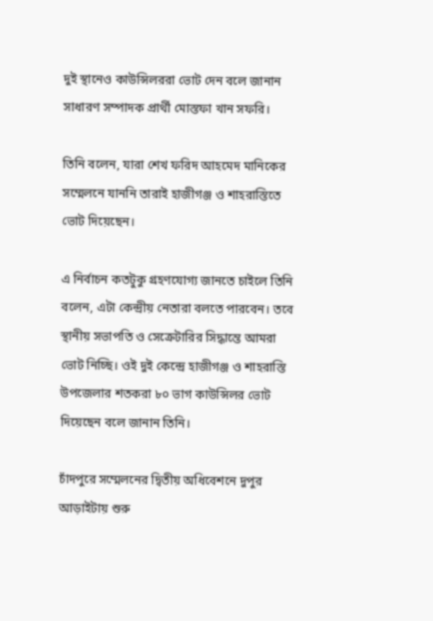দুই স্থানেও কাউন্সিলররা ভোট দেন বলে জানান সাধারণ সম্পাদক প্রার্থী মোস্তফা খান সফরি।

তিনি বলেন, যারা শেখ ফরিদ আহমেদ মানিকের সম্মেলনে যাননি তারাই হাজীগঞ্জ ও শাহরাস্তিতে ভোট দিয়েছেন।

এ নির্বাচন কতটুকু গ্রহণযোগ্য জানতে চাইলে তিনি বলেন, এটা কেন্দ্রীয় নেতারা বলতে পারবেন। তবে স্থানীয় সভাপতি ও সেক্রেটারির সিদ্ধান্তে আমরা ভোট নিচ্ছি। ওই দুই কেন্দ্রে হাজীগঞ্জ ও শাহরাস্তি উপজেলার শতকরা ৮০ ভাগ কাউন্সিলর ভোট দিয়েছেন বলে জানান তিনি।

চাঁদপুরে সম্মেলনের দ্বিতীয় অধিবেশনে দুপুর আড়াইটায় শুরু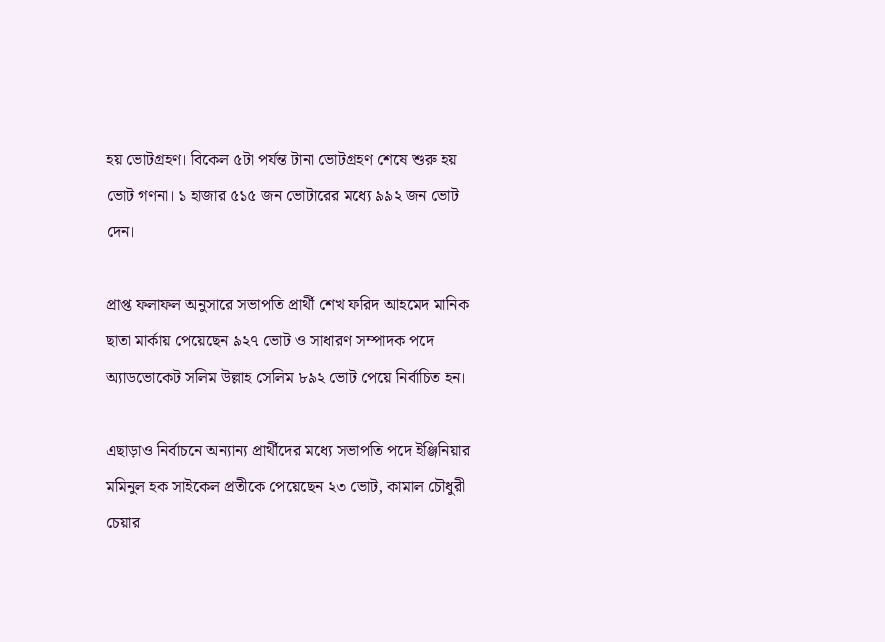হয় ভোটগ্রহণ। বিকেল ৫টা পর্যন্ত টানা ভোটগ্রহণ শেষে শুরু হয় ভোট গণনা। ১ হাজার ৫১৫ জন ভোটারের মধ্যে ৯৯২ জন ভোট দেন।

প্রাপ্ত ফলাফল অনুসারে সভাপতি প্রার্থী শেখ ফরিদ আহমেদ মানিক ছাতা মার্কায় পেয়েছেন ৯২৭ ভোট ও সাধারণ সম্পাদক পদে অ্যাডভোকেট সলিম উল্লাহ সেলিম ৮৯২ ভোট পেয়ে নির্বাচিত হন।

এছাড়াও নির্বাচনে অন্যান্য প্রার্থীদের মধ্যে সভাপতি পদে ইঞ্জিনিয়ার মমিনুল হক সাইকেল প্রতীকে পেয়েছেন ২৩ ভোট, কামাল চৌধুরী চেয়ার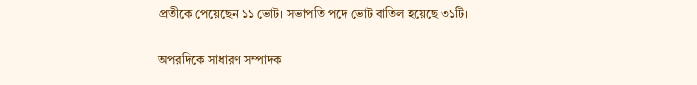প্রতীকে পেয়েছেন ১১ ভোট। সভাপতি পদে ভোট বাতিল হয়েছে ৩১টি।

অপরদিকে সাধারণ সম্পাদক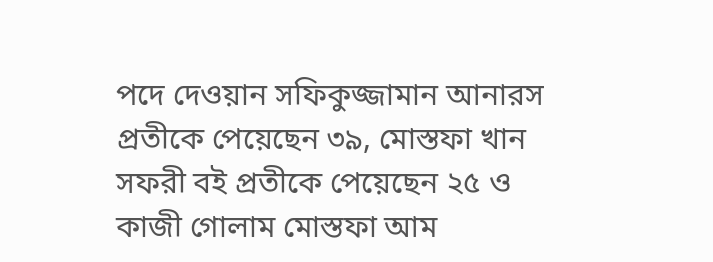পদে দেওয়ান সফিকুজ্জামান আনারস প্রতীকে পেয়েছেন ৩৯, মোস্তফা খান সফরী বই প্রতীকে পেয়েছেন ২৫ ও কাজী গোলাম মোস্তফা আম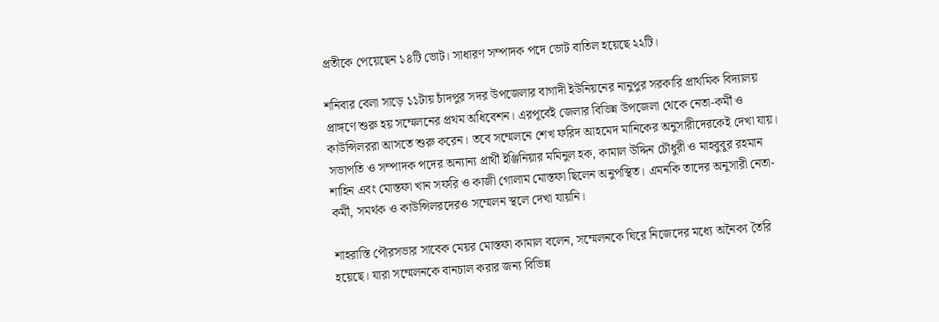প্রতীকে পেয়েছেন ১৪টি ভোট। সাধারণ সম্পাদক পদে ভোট বাতিল হয়েছে ২২টি।

শনিবার বেলা সাড়ে ১১টায় চাঁদপুর সদর উপজেলার বাগাদী ইউনিয়নের নানুপুর সরকারি প্রাথমিক বিদ্যালয় প্রাঙ্গণে শুরু হয় সম্মেলনের প্রথম অধিবেশন। এরপূর্বেই জেলার বিভিন্ন উপজেলা থেকে নেতা-কর্মী ও কাউন্সিলররা আসতে শুরু করেন। তবে সম্মেলনে শেখ ফরিদ আহমেদ মানিকের অনুসারীদেরকেই দেখা যায়। সভাপতি ও সম্পাদক পদের অন্যান্য প্রার্থী ইঞ্জিনিয়ার মমিনুল হক, কামাল উদ্দিন চৌধুরী ও মাহবুবুর রহমান শাহিন এবং মোস্তফা খান সফরি ও কাজী গোলাম মোস্তফা ছিলেন অনুপস্থিত। এমনকি তাদের অনুসারী নেতা-কর্মী, সমর্থক ও কাউন্সিলরদেরও সম্মেলন স্থলে দেখা যায়নি।

শাহরাস্তি পৌরসভার সাবেক মেয়র মোস্তফা কামাল বলেন, সম্মেলনকে ঘিরে নিজেদের মধ্যে অনৈক্য তৈরি হয়েছে। যারা সম্মেলনকে বানচাল করার জন্য বিভিন্ন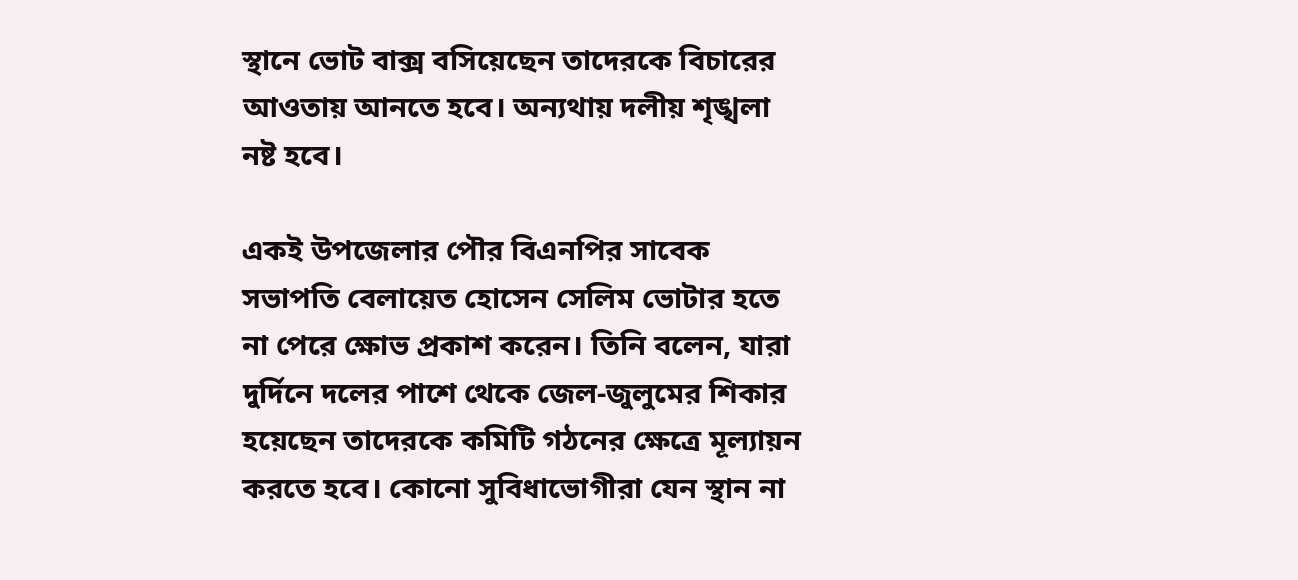স্থানে ভোট বাক্স বসিয়েছেন তাদেরকে বিচারের আওতায় আনতে হবে। অন্যথায় দলীয় শৃঙ্খলা নষ্ট হবে।

একই উপজেলার পৌর বিএনপির সাবেক সভাপতি বেলায়েত হোসেন সেলিম ভোটার হতে না পেরে ক্ষোভ প্রকাশ করেন। তিনি বলেন, যারা দুর্দিনে দলের পাশে থেকে জেল-জুলুমের শিকার হয়েছেন তাদেরকে কমিটি গঠনের ক্ষেত্রে মূল্যায়ন করতে হবে। কোনো সুবিধাভোগীরা যেন স্থান না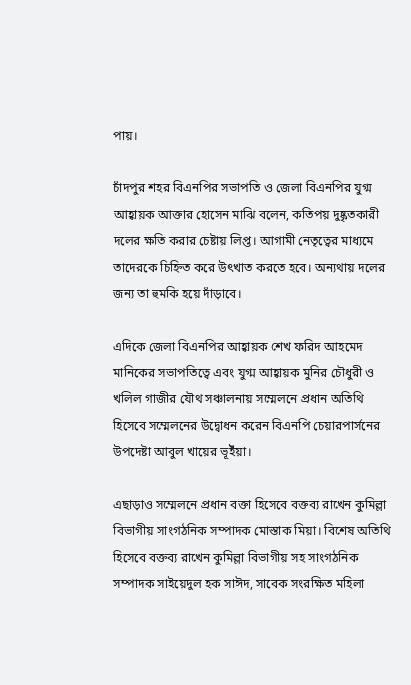পায়।

চাঁদপুর শহর বিএনপির সভাপতি ও জেলা বিএনপির যুগ্ম আহ্বায়ক আক্তার হোসেন মাঝি বলেন, কতিপয় দুষ্কৃতকারী দলের ক্ষতি করার চেষ্টায় লিপ্ত। আগামী নেতৃত্বের মাধ্যমে তাদেরকে চিহ্নিত করে উৎখাত করতে হবে। অন্যথায় দলের জন্য তা হুমকি হয়ে দাঁড়াবে।

এদিকে জেলা বিএনপির আহ্বায়ক শেখ ফরিদ আহমেদ মানিকের সভাপতিত্বে এবং যুগ্ম আহ্বায়ক মুনির চৌধুরী ও খলিল গাজীর যৌথ সঞ্চালনায় সম্মেলনে প্রধান অতিথি হিসেবে সম্মেলনের উদ্বোধন করেন বিএনপি চেয়ারপার্সনের উপদেষ্টা আবুল খায়ের ভূইঁয়া।

এছাড়াও সম্মেলনে প্রধান বক্তা হিসেবে বক্তব্য রাখেন কুমিল্লা বিভাগীয় সাংগঠনিক সম্পাদক মোস্তাক মিয়া। বিশেষ অতিথি হিসেবে বক্তব্য রাখেন কুমিল্লা বিভাগীয় সহ সাংগঠনিক সম্পাদক সাইয়েদুল হক সাঈদ, সাবেক সংরক্ষিত মহিলা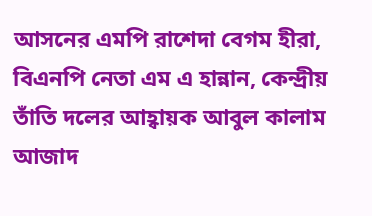আসনের এমপি রাশেদা বেগম হীরা, বিএনপি নেতা এম এ হান্নান, কেন্দ্রীয় তাঁতি দলের আহ্বায়ক আবুল কালাম আজাদ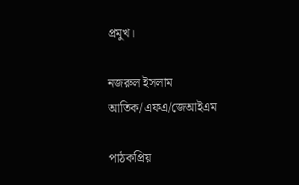প্রমুখ।

নজরুল ইসলাম আতিক/এফএ/জেআইএম

পাঠকপ্রিয়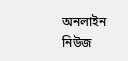অনলাইন নিউজ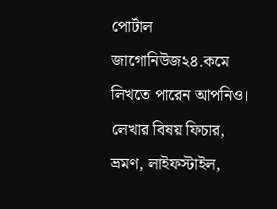পোর্টাল জাগোনিউজ২৪.কমে লিখতে পারেন আপনিও। লেখার বিষয় ফিচার, ভ্রমণ, লাইফস্টাইল,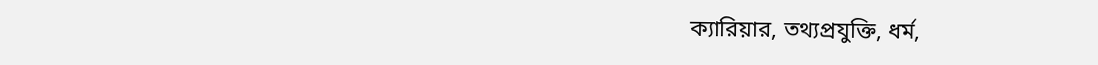ক্যারিয়ার, তথ্যপ্রযুক্তি, ধর্ম,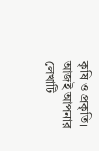কৃষি ও প্রকৃতি। আজই আপনার লেখাটি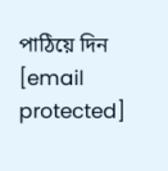পাঠিয়ে দিন [email protected]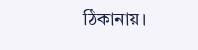ঠিকানায়।